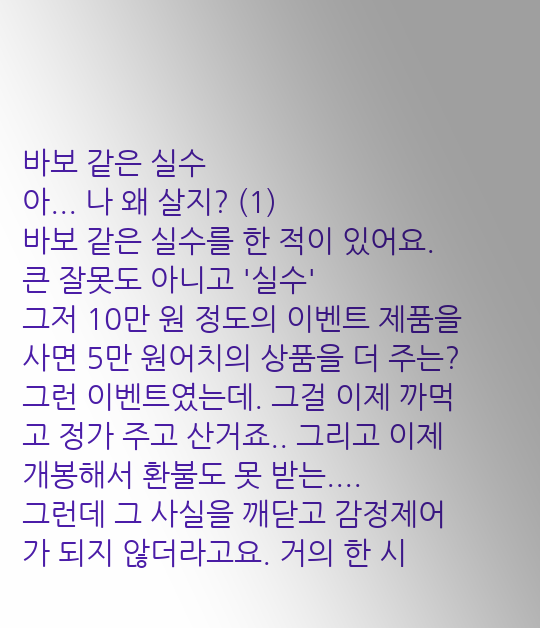바보 같은 실수
아... 나 왜 살지? (1)
바보 같은 실수를 한 적이 있어요.
큰 잘못도 아니고 '실수'
그저 10만 원 정도의 이벤트 제품을 사면 5만 원어치의 상품을 더 주는? 그런 이벤트였는데. 그걸 이제 까먹고 정가 주고 산거죠.. 그리고 이제 개봉해서 환불도 못 받는....
그런데 그 사실을 깨닫고 감정제어가 되지 않더라고요. 거의 한 시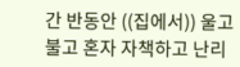간 반동안 ((집에서)) 울고 불고 혼자 자책하고 난리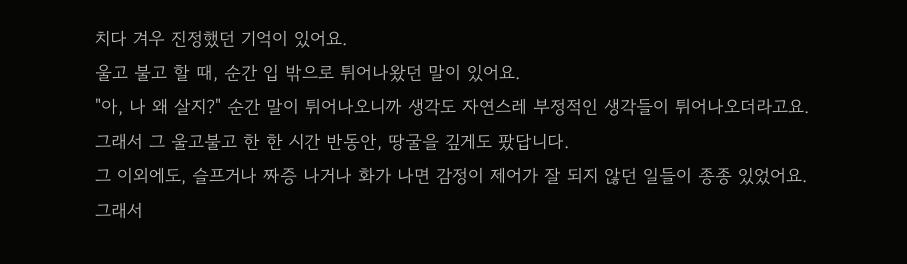치다 겨우 진정했던 기억이 있어요.
울고 불고 할 때, 순간 입 밖으로 튀어나왔던 말이 있어요.
"아, 나 왜 살지?" 순간 말이 튀어나오니까 생각도 자연스레 부정적인 생각들이 튀어나오더라고요. 그래서 그 울고불고 한 한 시간 반동안, 땅굴을 깊게도 팠답니다.
그 이외에도, 슬프거나 짜증 나거나 화가 나면 감정이 제어가 잘 되지 않던 일들이 종종 있었어요.
그래서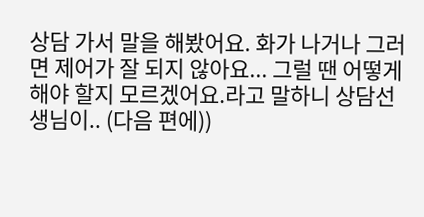상담 가서 말을 해봤어요. 화가 나거나 그러면 제어가 잘 되지 않아요... 그럴 땐 어떻게 해야 할지 모르겠어요.라고 말하니 상담선생님이.. (다음 편에))